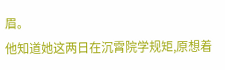眉。
他知道她这两日在沉霄院学规矩,原想着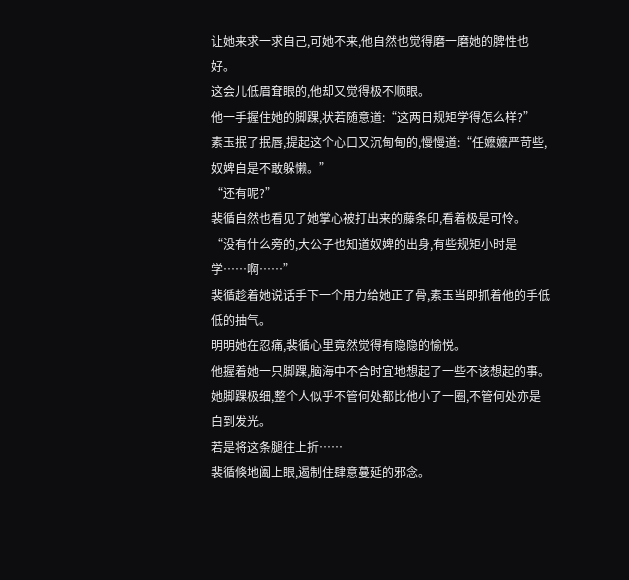让她来求一求自己,可她不来,他自然也觉得磨一磨她的脾性也好。
这会儿低眉耷眼的,他却又觉得极不顺眼。
他一手握住她的脚踝,状若随意道:“这两日规矩学得怎么样?”
素玉抿了抿唇,提起这个心口又沉甸甸的,慢慢道:“任嬷嬷严苛些,奴婢自是不敢躲懒。”
“还有呢?”
裴循自然也看见了她掌心被打出来的藤条印,看着极是可怜。
“没有什么旁的,大公子也知道奴婢的出身,有些规矩小时是学……啊……”
裴循趁着她说话手下一个用力给她正了骨,素玉当即抓着他的手低低的抽气。
明明她在忍痛,裴循心里竟然觉得有隐隐的愉悦。
他握着她一只脚踝,脑海中不合时宜地想起了一些不该想起的事。
她脚踝极细,整个人似乎不管何处都比他小了一圈,不管何处亦是白到发光。
若是将这条腿往上折……
裴循倏地阖上眼,遏制住肆意蔓延的邪念。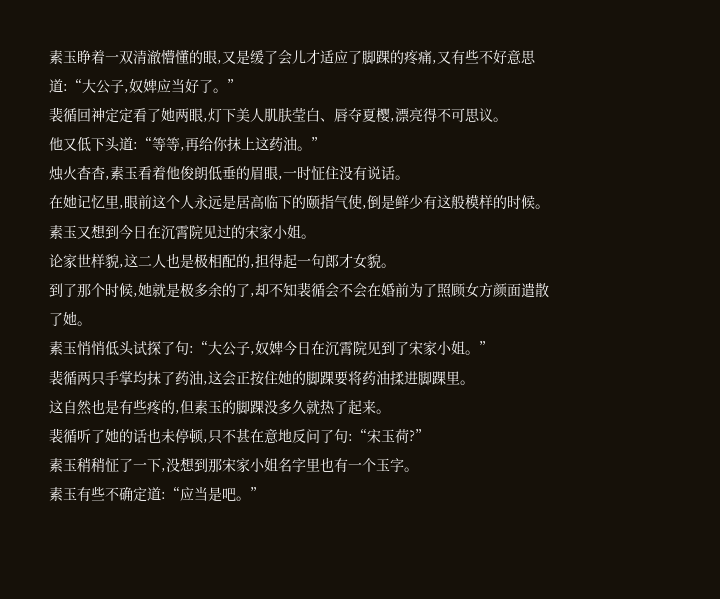素玉睁着一双清澈懵懂的眼,又是缓了会儿才适应了脚踝的疼痛,又有些不好意思道:“大公子,奴婢应当好了。”
裴循回神定定看了她两眼,灯下美人肌肤莹白、唇夺夏樱,漂亮得不可思议。
他又低下头道:“等等,再给你抹上这药油。”
烛火杳杳,素玉看着他俊朗低垂的眉眼,一时怔住没有说话。
在她记忆里,眼前这个人永远是居高临下的颐指气使,倒是鲜少有这般模样的时候。
素玉又想到今日在沉霄院见过的宋家小姐。
论家世样貌,这二人也是极相配的,担得起一句郎才女貌。
到了那个时候,她就是极多余的了,却不知裴循会不会在婚前为了照顾女方颜面遣散了她。
素玉悄悄低头试探了句:“大公子,奴婢今日在沉霄院见到了宋家小姐。”
裴循两只手掌均抹了药油,这会正按住她的脚踝要将药油揉进脚踝里。
这自然也是有些疼的,但素玉的脚踝没多久就热了起来。
裴循听了她的话也未停顿,只不甚在意地反问了句:“宋玉荷?”
素玉稍稍怔了一下,没想到那宋家小姐名字里也有一个玉字。
素玉有些不确定道:“应当是吧。”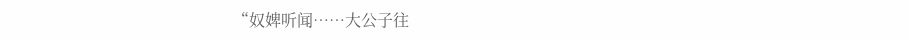“奴婢听闻……大公子往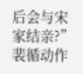后会与宋家结亲?”
裴循动作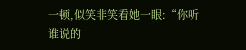一顿,似笑非笑看她一眼:“你听谁说的